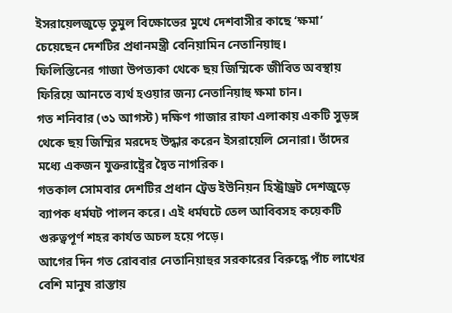ইসরায়েলজুড়ে তুমুল বিক্ষোভের মুখে দেশবাসীর কাছে ‘ক্ষমা’ চেয়েছেন দেশটির প্রধানমন্ত্রী বেনিয়ামিন নেতানিয়াহু।
ফিলিস্তিনের গাজা উপত্যকা থেকে ছয় জিম্মিকে জীবিত অবস্থায় ফিরিয়ে আনতে ব্যর্থ হওয়ার জন্য নেতানিয়াহু ক্ষমা চান।
গত শনিবার (৩১ আগস্ট) দক্ষিণ গাজার রাফা এলাকায় একটি সুড়ঙ্গ থেকে ছয় জিম্মির মরদেহ উদ্ধার করেন ইসরায়েলি সেনারা। তাঁদের মধ্যে একজন যুক্তরাষ্ট্রের দ্বৈত নাগরিক।
গতকাল সোমবার দেশটির প্রধান ট্রেড ইউনিয়ন হিস্ট্রাড্রট দেশজুড়ে ব্যাপক ধর্মঘট পালন করে। এই ধর্মঘটে তেল আবিবসহ কয়েকটি গুরুত্বপূর্ণ শহর কার্যত অচল হয়ে পড়ে।
আগের দিন গত রোববার নেতানিয়াহুর সরকারের বিরুদ্ধে পাঁচ লাখের বেশি মানুষ রাস্তায়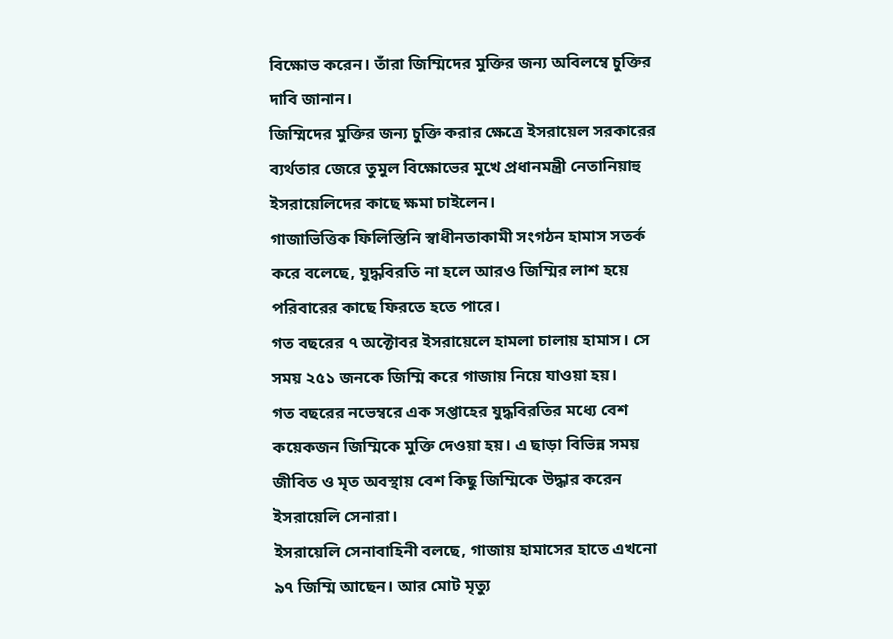বিক্ষোভ করেন। তাঁরা জিম্মিদের মুক্তির জন্য অবিলম্বে চুক্তির দাবি জানান।
জিম্মিদের মুক্তির জন্য চুক্তি করার ক্ষেত্রে ইসরায়েল সরকারের ব্যর্থতার জেরে তুমুল বিক্ষোভের মুখে প্রধানমন্ত্রী নেতানিয়াহু ইসরায়েলিদের কাছে ক্ষমা চাইলেন।
গাজাভিত্তিক ফিলিস্তিনি স্বাধীনতাকামী সংগঠন হামাস সতর্ক করে বলেছে, যুদ্ধবিরতি না হলে আরও জিম্মির লাশ হয়ে পরিবারের কাছে ফিরতে হতে পারে।
গত বছরের ৭ অক্টোবর ইসরায়েলে হামলা চালায় হামাস। সে সময় ২৫১ জনকে জিম্মি করে গাজায় নিয়ে যাওয়া হয়।
গত বছরের নভেম্বরে এক সপ্তাহের যুদ্ধবিরতির মধ্যে বেশ কয়েকজন জিম্মিকে মুক্তি দেওয়া হয়। এ ছাড়া বিভিন্ন সময় জীবিত ও মৃত অবস্থায় বেশ কিছু জিম্মিকে উদ্ধার করেন ইসরায়েলি সেনারা।
ইসরায়েলি সেনাবাহিনী বলছে, গাজায় হামাসের হাতে এখনো ৯৭ জিম্মি আছেন। আর মোট মৃত্যু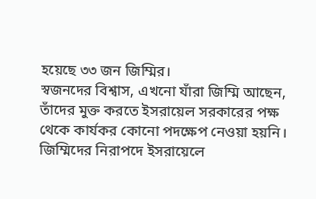হয়েছে ৩৩ জন জিম্মির।
স্বজনদের বিশ্বাস, এখনো যাঁরা জিম্মি আছেন, তাঁদের মুক্ত করতে ইসরায়েল সরকারের পক্ষ থেকে কার্যকর কোনো পদক্ষেপ নেওয়া হয়নি।
জিম্মিদের নিরাপদে ইসরায়েলে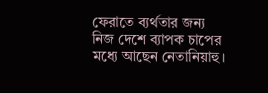ফেরাতে ব্যর্থতার জন্য নিজ দেশে ব্যাপক চাপের মধ্যে আছেন নেতানিয়াহু।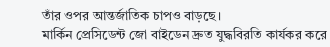তাঁর ওপর আন্তর্জাতিক চাপও বাড়ছে।
মার্কিন প্রেসিডেন্ট জো বাইডেন দ্রুত যুদ্ধবিরতি কার্যকর করে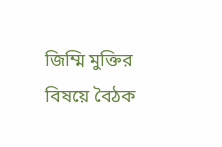জিম্মি মুক্তির বিষয়ে বৈঠক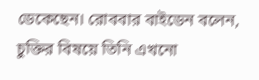ডেকেছেন। রোববার বাইডেন বলেন, চুক্তির বিষয়ে তিনি এখনো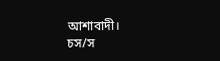আশাবাদী।
চস/স